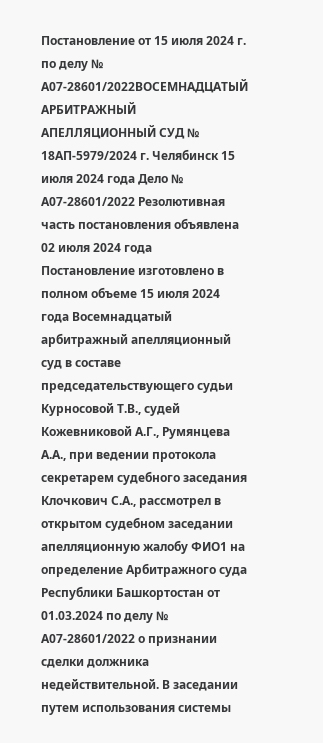Постановление от 15 июля 2024 г. по делу № А07-28601/2022ВОСЕМНАДЦАТЫЙ АРБИТРАЖНЫЙ АПЕЛЛЯЦИОННЫЙ СУД № 18АП-5979/2024 г. Челябинск 15 июля 2024 года Дело № А07-28601/2022 Резолютивная часть постановления объявлена 02 июля 2024 года Постановление изготовлено в полном объеме 15 июля 2024 года Восемнадцатый арбитражный апелляционный суд в составе председательствующего судьи Курносовой Т.В., судей Кожевниковой А.Г., Румянцева А.А., при ведении протокола секретарем судебного заседания Клочкович С.А., рассмотрел в открытом судебном заседании апелляционную жалобу ФИО1 на определение Арбитражного суда Республики Башкортостан от 01.03.2024 по делу № А07-28601/2022 о признании сделки должника недействительной. В заседании путем использования системы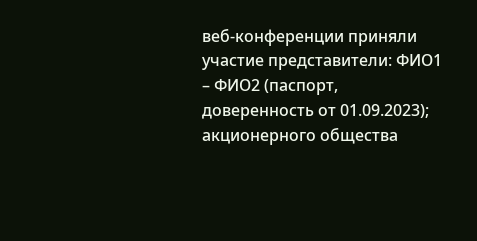веб-конференции приняли участие представители: ФИО1 – ФИО2 (паспорт, доверенность от 01.09.2023); акционерного общества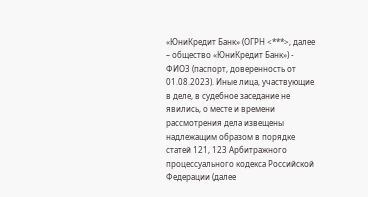«ЮниКредит Банк» (ОГРН <***>, далее – общество «ЮниКредит Банк») - ФИО3 (паспорт, доверенность от 01.08.2023). Иные лица, участвующие в деле, в судебное заседание не явились, о месте и времени рассмотрения дела извещены надлежащим образом в порядке статей 121, 123 Арбитражного процессуального кодекса Российской Федерации (далее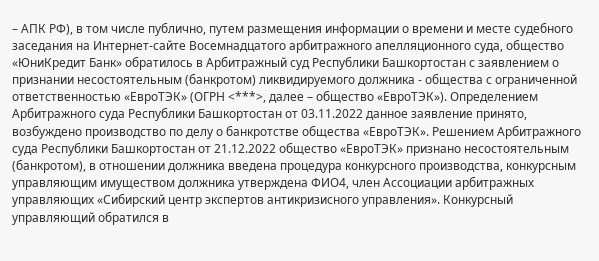– АПК РФ), в том числе публично, путем размещения информации о времени и месте судебного заседания на Интернет-сайте Восемнадцатого арбитражного апелляционного суда, общество «ЮниКредит Банк» обратилось в Арбитражный суд Республики Башкортостан с заявлением о признании несостоятельным (банкротом) ликвидируемого должника - общества с ограниченной ответственностью «ЕвроТЭК» (ОГРН <***>, далее – общество «ЕвроТЭК»). Определением Арбитражного суда Республики Башкортостан от 03.11.2022 данное заявление принято, возбуждено производство по делу о банкротстве общества «ЕвроТЭК». Решением Арбитражного суда Республики Башкортостан от 21.12.2022 общество «ЕвроТЭК» признано несостоятельным (банкротом), в отношении должника введена процедура конкурсного производства, конкурсным управляющим имуществом должника утверждена ФИО4, член Ассоциации арбитражных управляющих «Сибирский центр экспертов антикризисного управления». Конкурсный управляющий обратился в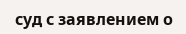суд с заявлением о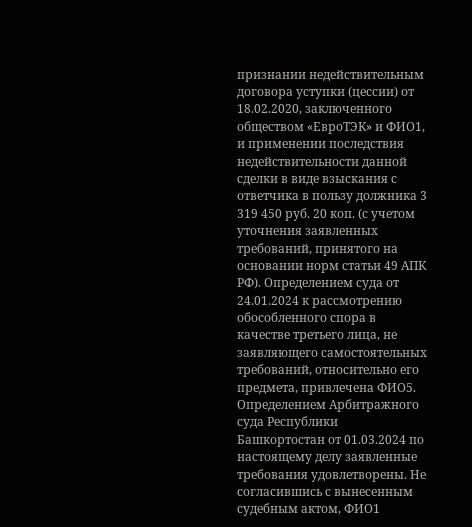признании недействительным договора уступки (цессии) от 18.02.2020, заключенного обществом «ЕвроТЭК» и ФИО1, и применении последствия недействительности данной сделки в виде взыскания с ответчика в пользу должника 3 319 450 руб. 20 коп. (с учетом уточнения заявленных требований, принятого на основании норм статьи 49 АПК РФ). Определением суда от 24.01.2024 к рассмотрению обособленного спора в качестве третьего лица, не заявляющего самостоятельных требований, относительно его предмета, привлечена ФИО5. Определением Арбитражного суда Республики Башкортостан от 01.03.2024 по настоящему делу заявленные требования удовлетворены. Не согласившись с вынесенным судебным актом, ФИО1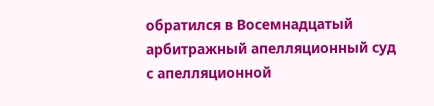обратился в Восемнадцатый арбитражный апелляционный суд с апелляционной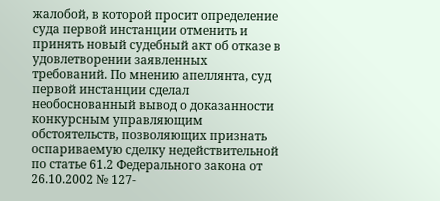жалобой, в которой просит определение суда первой инстанции отменить и принять новый судебный акт об отказе в удовлетворении заявленных требований. По мнению апеллянта, суд первой инстанции сделал необоснованный вывод о доказанности конкурсным управляющим обстоятельств, позволяющих признать оспариваемую сделку недействительной по статье 61.2 Федерального закона от 26.10.2002 № 127-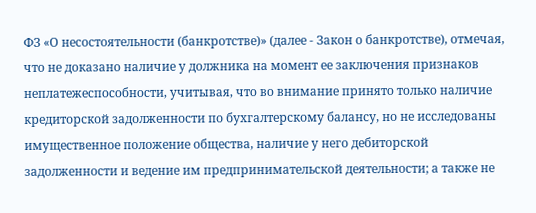ФЗ «О несостоятельности (банкротстве)» (далее - Закон о банкротстве), отмечая, что не доказано наличие у должника на момент ее заключения признаков неплатежеспособности, учитывая, что во внимание принято только наличие кредиторской задолженности по бухгалтерскому балансу, но не исследованы имущественное положение общества, наличие у него дебиторской задолженности и ведение им предпринимательской деятельности; а также не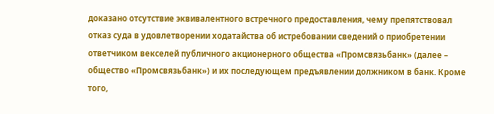доказано отсутствие эквивалентного встречного предоставления, чему препятствовал отказ суда в удовлетворении ходатайства об истребовании сведений о приобретении ответчиком векселей публичного акционерного общества «Промсвязьбанк» (далее – общество «Промсвязьбанк») и их последующем предъявлении должником в банк. Кроме того,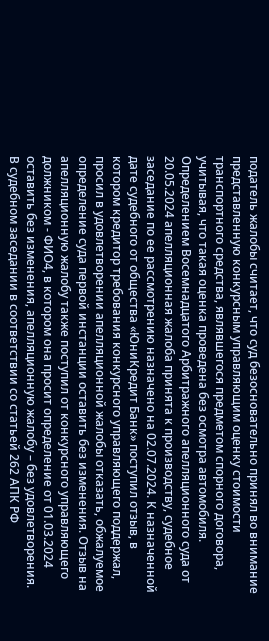податель жалобы считает, что суд безосновательно принял во внимание представленную конкурсным управляющим оценку стоимости транспортного средства, являвшегося предметом спорного договора, учитывая, что такая оценка проведена без осмотра автомобиля. Определением Восемнадцатого Арбитражного апелляционного суда от 20.05.2024 апелляционная жалоба принята к производству, судебное заседание по ее рассмотрению назначено на 02.07.2024. К назначенной дате судебного от общества «ЮниКредит Банк» поступил отзыв, в котором кредитор требования конкурсного управляющего поддержал, просил в удовлетворении апелляционной жалобы отказать, обжалуемое определение суда первой инстанции оставить без изменения. Отзыв на апелляционную жалобу также поступил от конкурсного управляющего должником - ФИО4, в котором она просит определение от 01.03.2024 оставить без изменения, апелляционную жалобу – без удовлетворения. В судебном заседании в соответствии со статьей 262 АПК РФ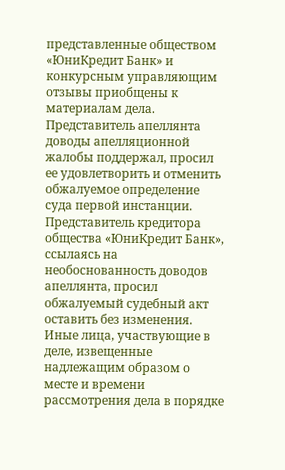представленные обществом «ЮниКредит Банк» и конкурсным управляющим отзывы приобщены к материалам дела. Представитель апеллянта доводы апелляционной жалобы поддержал, просил ее удовлетворить и отменить обжалуемое определение суда первой инстанции. Представитель кредитора общества «ЮниКредит Банк», ссылаясь на необоснованность доводов апеллянта, просил обжалуемый судебный акт оставить без изменения. Иные лица, участвующие в деле, извещенные надлежащим образом о месте и времени рассмотрения дела в порядке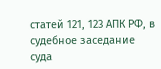статей 121, 123 АПК РФ, в судебное заседание суда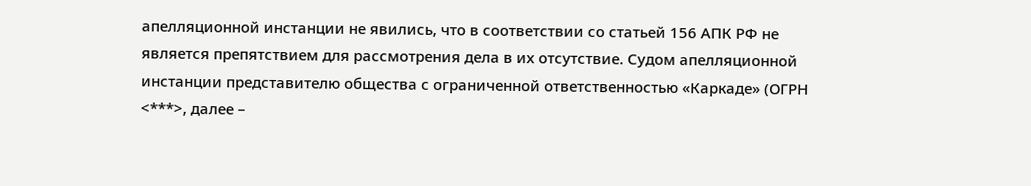апелляционной инстанции не явились, что в соответствии со статьей 156 АПК РФ не является препятствием для рассмотрения дела в их отсутствие. Судом апелляционной инстанции представителю общества с ограниченной ответственностью «Каркаде» (ОГРН <***>, далее –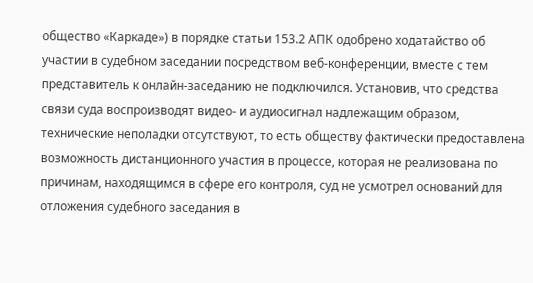общество «Каркаде») в порядке статьи 153.2 АПК одобрено ходатайство об участии в судебном заседании посредством веб-конференции, вместе с тем представитель к онлайн-заседанию не подключился. Установив, что средства связи суда воспроизводят видео- и аудиосигнал надлежащим образом, технические неполадки отсутствуют, то есть обществу фактически предоставлена возможность дистанционного участия в процессе, которая не реализована по причинам, находящимся в сфере его контроля, суд не усмотрел оснований для отложения судебного заседания в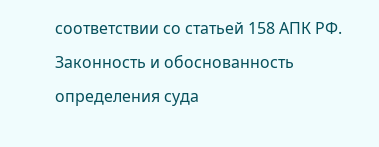соответствии со статьей 158 АПК РФ. Законность и обоснованность определения суда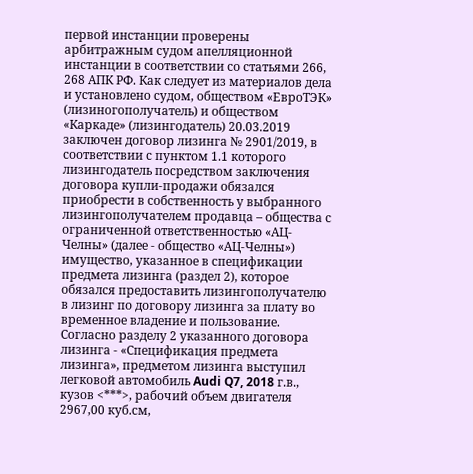первой инстанции проверены арбитражным судом апелляционной инстанции в соответствии со статьями 266, 268 АПК РФ. Как следует из материалов дела и установлено судом, обществом «ЕвроТЭК» (лизиногополучатель) и обществом «Каркаде» (лизингодатель) 20.03.2019 заключен договор лизинга № 2901/2019, в соответствии с пунктом 1.1 которого лизингодатель посредством заключения договора купли-продажи обязался приобрести в собственность у выбранного лизингополучателем продавца – общества с ограниченной ответственностью «АЦ-Челны» (далее - общество «АЦ-Челны») имущество, указанное в спецификации предмета лизинга (раздел 2), которое обязался предоставить лизингополучателю в лизинг по договору лизинга за плату во временное владение и пользование. Согласно разделу 2 указанного договора лизинга - «Спецификация предмета лизинга», предметом лизинга выступил легковой автомобиль Audi Q7, 2018 г.в., кузов <***>, рабочий объем двигателя 2967,00 куб.см,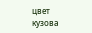цвет кузова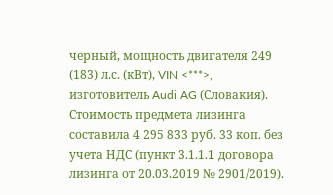черный, мощность двигателя 249 (183) л.с. (кВт), VIN <***>, изготовитель Audi AG (Словакия). Стоимость предмета лизинга составила 4 295 833 руб. 33 коп. без учета НДС (пункт 3.1.1.1 договора лизинга от 20.03.2019 № 2901/2019).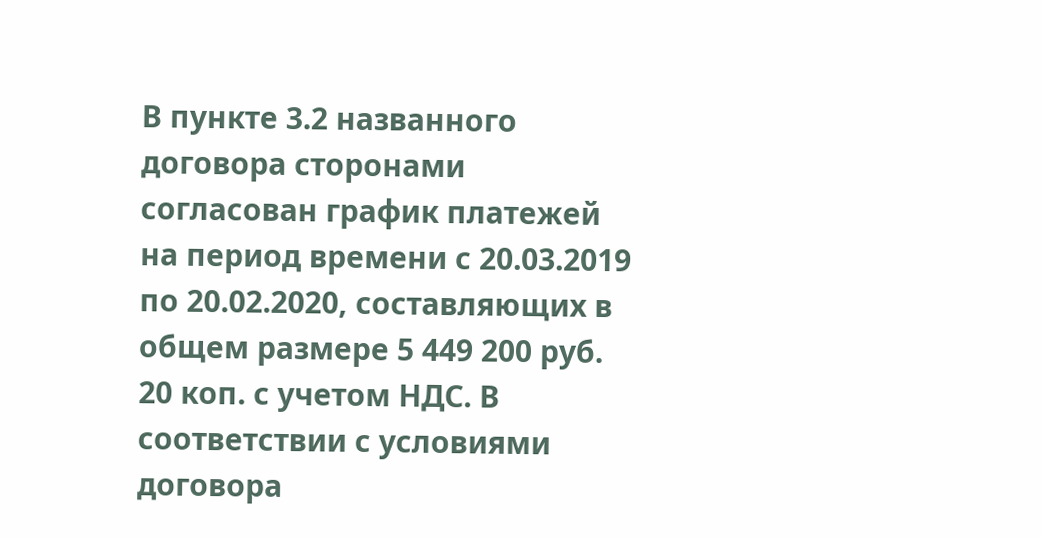В пункте 3.2 названного договора сторонами согласован график платежей на период времени с 20.03.2019 по 20.02.2020, составляющих в общем размере 5 449 200 руб. 20 коп. с учетом НДС. В соответствии с условиями договора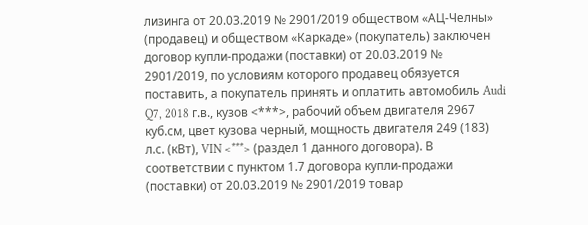лизинга от 20.03.2019 № 2901/2019 обществом «АЦ-Челны» (продавец) и обществом «Каркаде» (покупатель) заключен договор купли-продажи (поставки) от 20.03.2019 № 2901/2019, по условиям которого продавец обязуется поставить, а покупатель принять и оплатить автомобиль Audi Q7, 2018 г.в., кузов <***>, рабочий объем двигателя 2967 куб.см, цвет кузова черный, мощность двигателя 249 (183) л.с. (кВт), VIN <***> (раздел 1 данного договора). В соответствии с пунктом 1.7 договора купли-продажи (поставки) от 20.03.2019 № 2901/2019 товар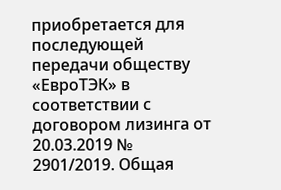приобретается для последующей передачи обществу «ЕвроТЭК» в соответствии с договором лизинга от 20.03.2019 № 2901/2019. Общая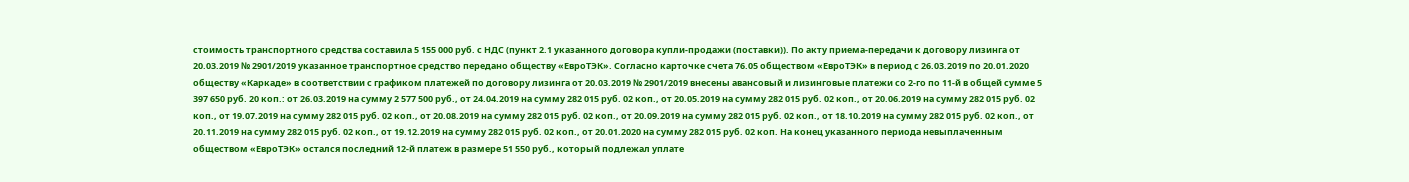стоимость транспортного средства составила 5 155 000 руб. с НДС (пункт 2.1 указанного договора купли-продажи (поставки)). По акту приема-передачи к договору лизинга от 20.03.2019 № 2901/2019 указанное транспортное средство передано обществу «ЕвроТЭК». Согласно карточке счета 76.05 обществом «ЕвроТЭК» в период с 26.03.2019 по 20.01.2020 обществу «Каркаде» в соответствии с графиком платежей по договору лизинга от 20.03.2019 № 2901/2019 внесены авансовый и лизинговые платежи со 2-го по 11-й в общей сумме 5 397 650 руб. 20 коп.: от 26.03.2019 на сумму 2 577 500 руб., от 24.04.2019 на сумму 282 015 руб. 02 коп., от 20.05.2019 на сумму 282 015 руб. 02 коп., от 20.06.2019 на сумму 282 015 руб. 02 коп., от 19.07.2019 на сумму 282 015 руб. 02 коп., от 20.08.2019 на сумму 282 015 руб. 02 коп., от 20.09.2019 на сумму 282 015 руб. 02 коп., от 18.10.2019 на сумму 282 015 руб. 02 коп., от 20.11.2019 на сумму 282 015 руб. 02 коп., от 19.12.2019 на сумму 282 015 руб. 02 коп., от 20.01.2020 на сумму 282 015 руб. 02 коп. На конец указанного периода невыплаченным обществом «ЕвроТЭК» остался последний 12-й платеж в размере 51 550 руб., который подлежал уплате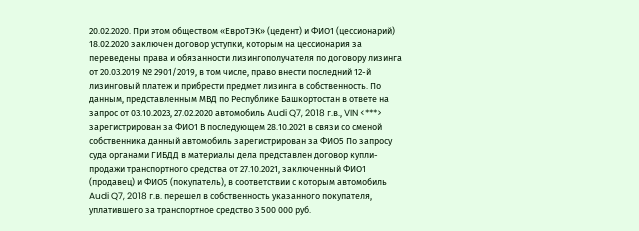20.02.2020. При этом обществом «ЕвроТЭК» (цедент) и ФИО1 (цессионарий) 18.02.2020 заключен договор уступки, которым на цессионария за переведены права и обязанности лизингополучателя по договору лизинга от 20.03.2019 № 2901/2019, в том числе, право внести последний 12-й лизинговый платеж и прибрести предмет лизинга в собственность. По данным, представленным МВД по Республике Башкортостан в ответе на запрос от 03.10.2023, 27.02.2020 автомобиль Audi Q7, 2018 г.в., VIN <***> зарегистрирован за ФИО1 В последующем 28.10.2021 в связи со сменой собственника данный автомобиль зарегистрирован за ФИО5 По запросу суда органами ГИБДД в материалы дела представлен договор купли-продажи транспортного средства от 27.10.2021, заключенный ФИО1 (продавец) и ФИО5 (покупатель), в соответствии с которым автомобиль Audi Q7, 2018 г.в. перешел в собственность указанного покупателя, уплатившего за транспортное средство 3 500 000 руб.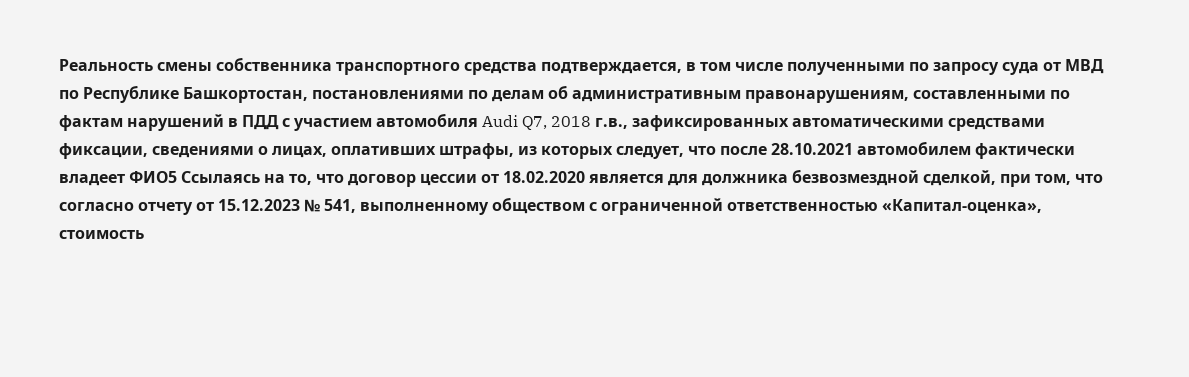Реальность смены собственника транспортного средства подтверждается, в том числе полученными по запросу суда от МВД по Республике Башкортостан, постановлениями по делам об административным правонарушениям, составленными по фактам нарушений в ПДД с участием автомобиля Audi Q7, 2018 г.в., зафиксированных автоматическими средствами фиксации, сведениями о лицах, оплативших штрафы, из которых следует, что после 28.10.2021 автомобилем фактически владеет ФИО5 Ссылаясь на то, что договор цессии от 18.02.2020 является для должника безвозмездной сделкой, при том, что согласно отчету от 15.12.2023 № 541, выполненному обществом с ограниченной ответственностью «Капитал-оценка», стоимость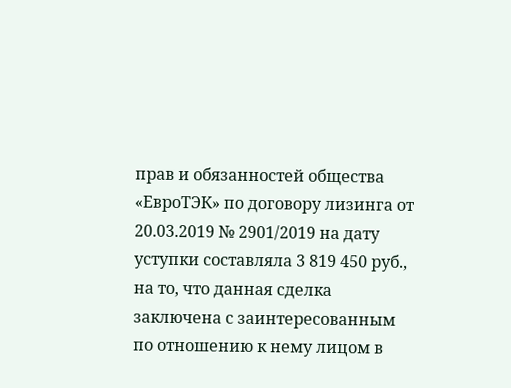прав и обязанностей общества «ЕвроТЭК» по договору лизинга от 20.03.2019 № 2901/2019 на дату уступки составляла 3 819 450 руб., на то, что данная сделка заключена с заинтересованным по отношению к нему лицом в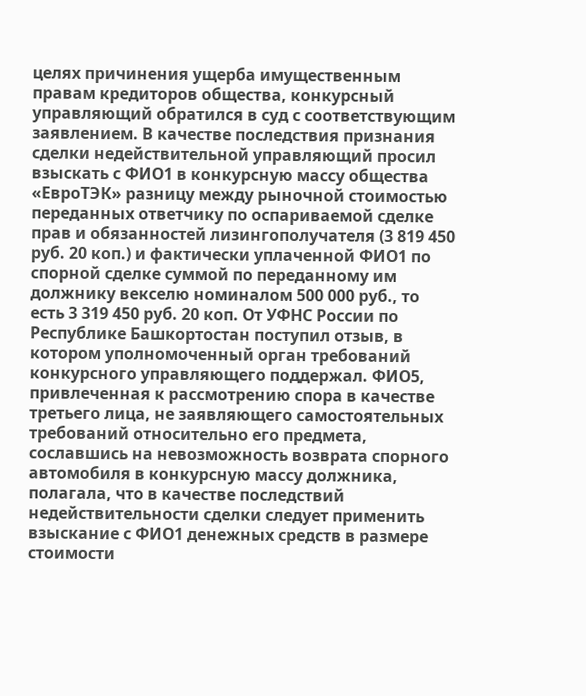целях причинения ущерба имущественным правам кредиторов общества, конкурсный управляющий обратился в суд с соответствующим заявлением. В качестве последствия признания сделки недействительной управляющий просил взыскать с ФИО1 в конкурсную массу общества «ЕвроТЭК» разницу между рыночной стоимостью переданных ответчику по оспариваемой сделке прав и обязанностей лизингополучателя (3 819 450 руб. 20 коп.) и фактически уплаченной ФИО1 по спорной сделке суммой по переданному им должнику векселю номиналом 500 000 руб., то есть 3 319 450 руб. 20 коп. От УФНС России по Республике Башкортостан поступил отзыв, в котором уполномоченный орган требований конкурсного управляющего поддержал. ФИО5, привлеченная к рассмотрению спора в качестве третьего лица, не заявляющего самостоятельных требований относительно его предмета, сославшись на невозможность возврата спорного автомобиля в конкурсную массу должника, полагала, что в качестве последствий недействительности сделки следует применить взыскание с ФИО1 денежных средств в размере стоимости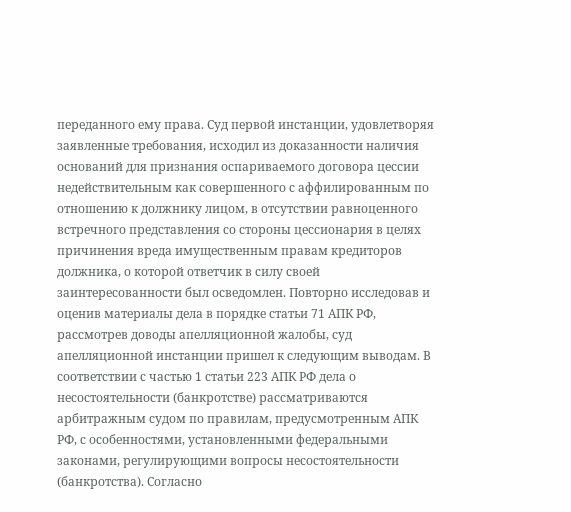переданного ему права. Суд первой инстанции, удовлетворяя заявленные требования, исходил из доказанности наличия оснований для признания оспариваемого договора цессии недействительным как совершенного с аффилированным по отношению к должнику лицом, в отсутствии равноценного встречного представления со стороны цессионария в целях причинения вреда имущественным правам кредиторов должника, о которой ответчик в силу своей заинтересованности был осведомлен. Повторно исследовав и оценив материалы дела в порядке статьи 71 АПК РФ, рассмотрев доводы апелляционной жалобы, суд апелляционной инстанции пришел к следующим выводам. В соответствии с частью 1 статьи 223 АПК РФ дела о несостоятельности (банкротстве) рассматриваются арбитражным судом по правилам, предусмотренным АПК РФ, с особенностями, установленными федеральными законами, регулирующими вопросы несостоятельности (банкротства). Согласно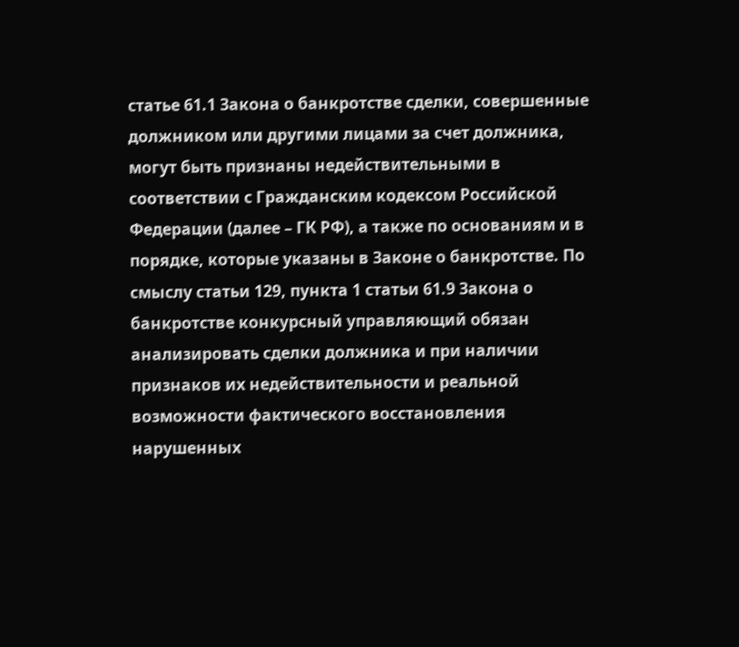статье 61.1 Закона о банкротстве сделки, совершенные должником или другими лицами за счет должника, могут быть признаны недействительными в соответствии с Гражданским кодексом Российской Федерации (далее – ГК РФ), а также по основаниям и в порядке, которые указаны в Законе о банкротстве. По смыслу статьи 129, пункта 1 статьи 61.9 Закона о банкротстве конкурсный управляющий обязан анализировать сделки должника и при наличии признаков их недействительности и реальной возможности фактического восстановления нарушенных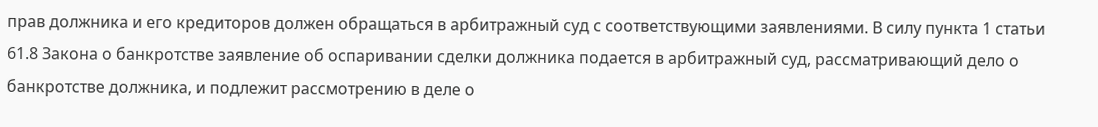прав должника и его кредиторов должен обращаться в арбитражный суд с соответствующими заявлениями. В силу пункта 1 статьи 61.8 Закона о банкротстве заявление об оспаривании сделки должника подается в арбитражный суд, рассматривающий дело о банкротстве должника, и подлежит рассмотрению в деле о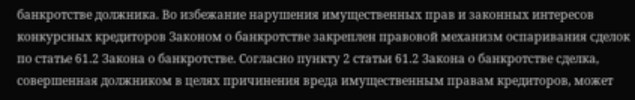банкротстве должника. Во избежание нарушения имущественных прав и законных интересов конкурсных кредиторов Законом о банкротстве закреплен правовой механизм оспаривания сделок по статье 61.2 Закона о банкротстве. Согласно пункту 2 статьи 61.2 Закона о банкротстве сделка, совершенная должником в целях причинения вреда имущественным правам кредиторов, может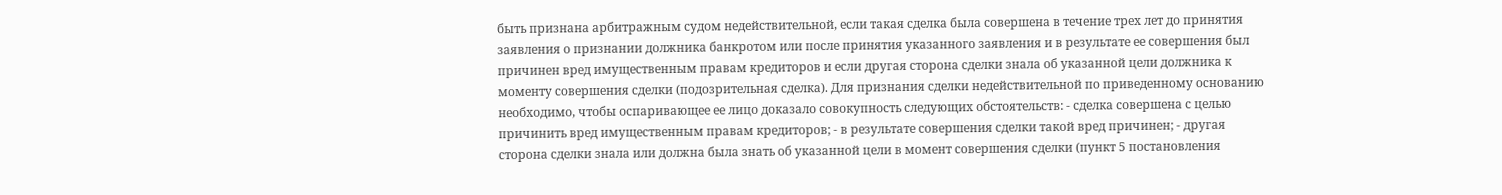быть признана арбитражным судом недействительной, если такая сделка была совершена в течение трех лет до принятия заявления о признании должника банкротом или после принятия указанного заявления и в результате ее совершения был причинен вред имущественным правам кредиторов и если другая сторона сделки знала об указанной цели должника к моменту совершения сделки (подозрительная сделка). Для признания сделки недействительной по приведенному основанию необходимо, чтобы оспаривающее ее лицо доказало совокупность следующих обстоятельств: - сделка совершена с целью причинить вред имущественным правам кредиторов; - в результате совершения сделки такой вред причинен; - другая сторона сделки знала или должна была знать об указанной цели в момент совершения сделки (пункт 5 постановления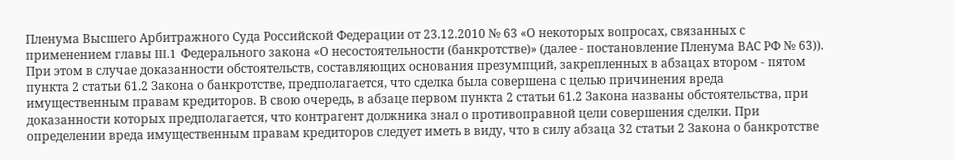Пленума Высшего Арбитражного Суда Российской Федерации от 23.12.2010 № 63 «О некоторых вопросах, связанных с применением главы III.1 Федерального закона «О несостоятельности (банкротстве)» (далее - постановление Пленума ВАС РФ № 63)). При этом в случае доказанности обстоятельств, составляющих основания презумпций, закрепленных в абзацах втором - пятом пункта 2 статьи 61.2 Закона о банкротстве, предполагается, что сделка была совершена с целью причинения вреда имущественным правам кредиторов. В свою очередь, в абзаце первом пункта 2 статьи 61.2 Закона названы обстоятельства, при доказанности которых предполагается, что контрагент должника знал о противоправной цели совершения сделки. При определении вреда имущественным правам кредиторов следует иметь в виду, что в силу абзаца 32 статьи 2 Закона о банкротстве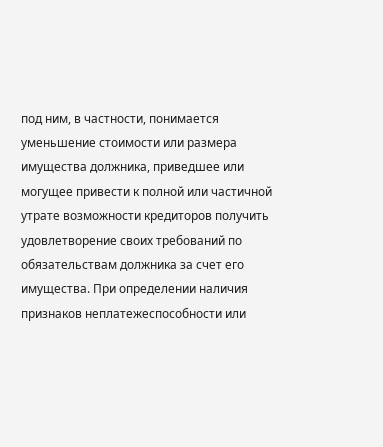под ним, в частности, понимается уменьшение стоимости или размера имущества должника, приведшее или могущее привести к полной или частичной утрате возможности кредиторов получить удовлетворение своих требований по обязательствам должника за счет его имущества. При определении наличия признаков неплатежеспособности или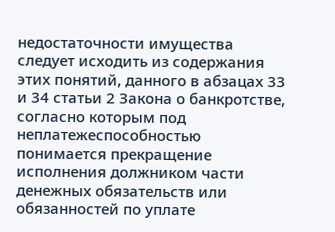недостаточности имущества следует исходить из содержания этих понятий, данного в абзацах 33 и 34 статьи 2 Закона о банкротстве, согласно которым под неплатежеспособностью понимается прекращение исполнения должником части денежных обязательств или обязанностей по уплате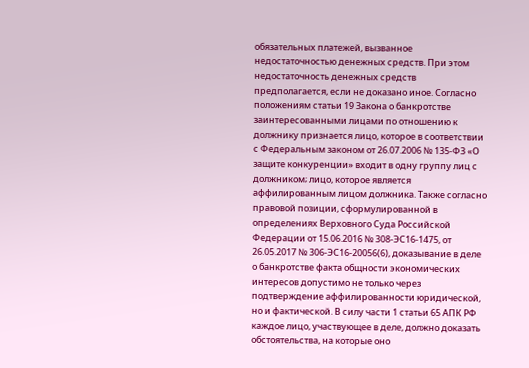обязательных платежей, вызванное недостаточностью денежных средств. При этом недостаточность денежных средств предполагается, если не доказано иное. Согласно положениям статьи 19 Закона о банкротстве заинтересованными лицами по отношению к должнику признается лицо, которое в соответствии с Федеральным законом от 26.07.2006 № 135-ФЗ «О защите конкуренции» входит в одну группу лиц с должником; лицо, которое является аффилированным лицом должника. Также согласно правовой позиции, сформулированной в определениях Верховного Суда Российской Федерации от 15.06.2016 № 308-ЭС16-1475, от 26.05.2017 № 306-ЭС16-20056(6), доказывание в деле о банкротстве факта общности экономических интересов допустимо не только через подтверждение аффилированности юридической, но и фактической. В силу части 1 статьи 65 АПК РФ каждое лицо, участвующее в деле, должно доказать обстоятельства, на которые оно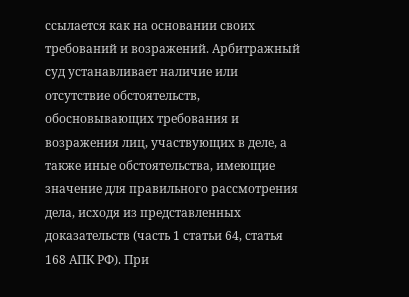ссылается как на основании своих требований и возражений. Арбитражный суд устанавливает наличие или отсутствие обстоятельств, обосновывающих требования и возражения лиц, участвующих в деле, а также иные обстоятельства, имеющие значение для правильного рассмотрения дела, исходя из представленных доказательств (часть 1 статьи 64, статья 168 АПК РФ). При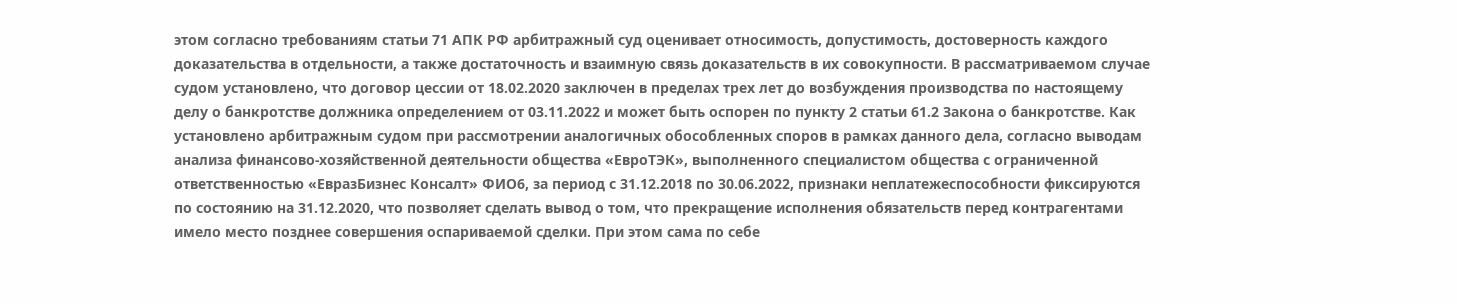этом согласно требованиям статьи 71 АПК РФ арбитражный суд оценивает относимость, допустимость, достоверность каждого доказательства в отдельности, а также достаточность и взаимную связь доказательств в их совокупности. В рассматриваемом случае судом установлено, что договор цессии от 18.02.2020 заключен в пределах трех лет до возбуждения производства по настоящему делу о банкротстве должника определением от 03.11.2022 и может быть оспорен по пункту 2 статьи 61.2 Закона о банкротстве. Как установлено арбитражным судом при рассмотрении аналогичных обособленных споров в рамках данного дела, согласно выводам анализа финансово-хозяйственной деятельности общества «ЕвроТЭК», выполненного специалистом общества с ограниченной ответственностью «ЕвразБизнес Консалт» ФИО6, за период с 31.12.2018 по 30.06.2022, признаки неплатежеспособности фиксируются по состоянию на 31.12.2020, что позволяет сделать вывод о том, что прекращение исполнения обязательств перед контрагентами имело место позднее совершения оспариваемой сделки. При этом сама по себе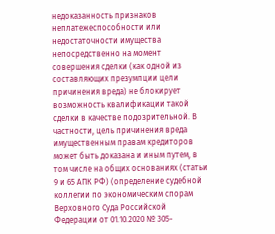недоказанность признаков неплатежеспособности или недостаточности имущества непосредственно на момент совершения сделки (как одной из составляющих презумпции цели причинения вреда) не блокирует возможность квалификации такой сделки в качестве подозрительной. В частности, цель причинения вреда имущественным правам кредиторов может быть доказана и иным путем, в том числе на общих основаниях (статьи 9 и 65 АПК РФ) (определение судебной коллегии по экономическим спорам Верховного Суда Российской Федерации от 01.10.2020 № 305-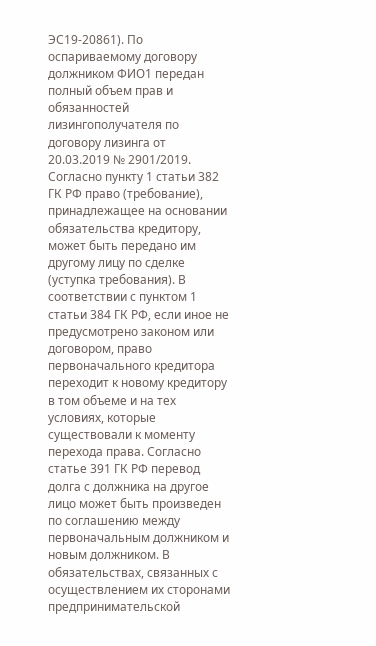ЭС19-20861). По оспариваемому договору должником ФИО1 передан полный объем прав и обязанностей лизингополучателя по договору лизинга от 20.03.2019 № 2901/2019. Согласно пункту 1 статьи 382 ГК РФ право (требование), принадлежащее на основании обязательства кредитору, может быть передано им другому лицу по сделке (уступка требования). В соответствии с пунктом 1 статьи 384 ГК РФ, если иное не предусмотрено законом или договором, право первоначального кредитора переходит к новому кредитору в том объеме и на тех условиях, которые существовали к моменту перехода права. Согласно статье 391 ГК РФ перевод долга с должника на другое лицо может быть произведен по соглашению между первоначальным должником и новым должником. В обязательствах, связанных с осуществлением их сторонами предпринимательской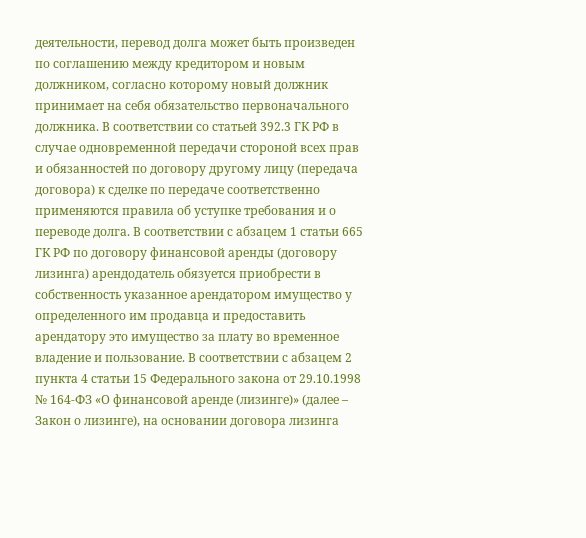деятельности, перевод долга может быть произведен по соглашению между кредитором и новым должником, согласно которому новый должник принимает на себя обязательство первоначального должника. В соответствии со статьей 392.3 ГК РФ в случае одновременной передачи стороной всех прав и обязанностей по договору другому лицу (передача договора) к сделке по передаче соответственно применяются правила об уступке требования и о переводе долга. В соответствии с абзацем 1 статьи 665 ГК РФ по договору финансовой аренды (договору лизинга) арендодатель обязуется приобрести в собственность указанное арендатором имущество у определенного им продавца и предоставить арендатору это имущество за плату во временное владение и пользование. В соответствии с абзацем 2 пункта 4 статьи 15 Федерального закона от 29.10.1998 № 164-ФЗ «О финансовой аренде (лизинге)» (далее – Закон о лизинге), на основании договора лизинга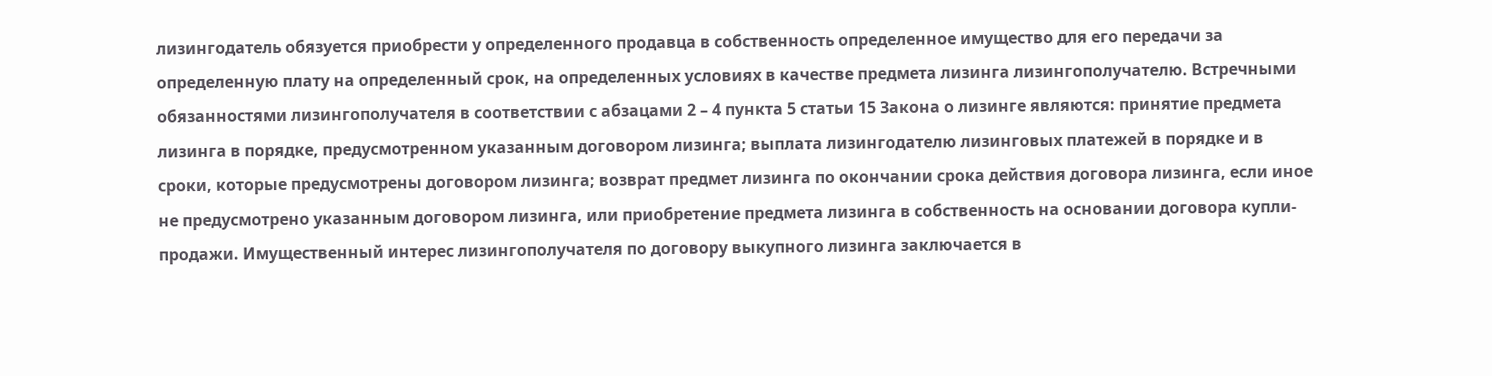лизингодатель обязуется приобрести у определенного продавца в собственность определенное имущество для его передачи за определенную плату на определенный срок, на определенных условиях в качестве предмета лизинга лизингополучателю. Встречными обязанностями лизингополучателя в соответствии с абзацами 2 – 4 пункта 5 статьи 15 Закона о лизинге являются: принятие предмета лизинга в порядке, предусмотренном указанным договором лизинга; выплата лизингодателю лизинговых платежей в порядке и в сроки, которые предусмотрены договором лизинга; возврат предмет лизинга по окончании срока действия договора лизинга, если иное не предусмотрено указанным договором лизинга, или приобретение предмета лизинга в собственность на основании договора купли-продажи. Имущественный интерес лизингополучателя по договору выкупного лизинга заключается в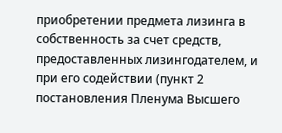приобретении предмета лизинга в собственность за счет средств, предоставленных лизингодателем, и при его содействии (пункт 2 постановления Пленума Высшего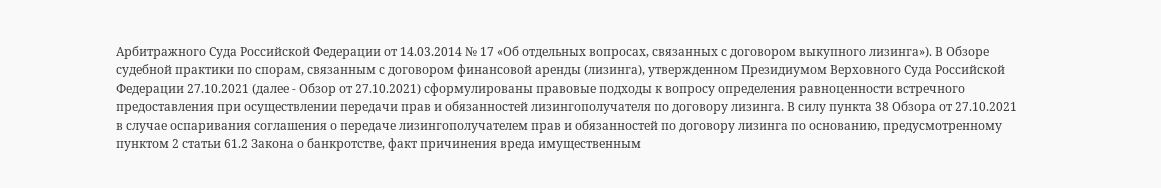Арбитражного Суда Российской Федерации от 14.03.2014 № 17 «Об отдельных вопросах, связанных с договором выкупного лизинга»). В Обзоре судебной практики по спорам, связанным с договором финансовой аренды (лизинга), утвержденном Президиумом Верховного Суда Российской Федерации 27.10.2021 (далее - Обзор от 27.10.2021) сформулированы правовые подходы к вопросу определения равноценности встречного предоставления при осуществлении передачи прав и обязанностей лизингополучателя по договору лизинга. В силу пункта 38 Обзора от 27.10.2021 в случае оспаривания соглашения о передаче лизингополучателем прав и обязанностей по договору лизинга по основанию, предусмотренному пунктом 2 статьи 61.2 Закона о банкротстве, факт причинения вреда имущественным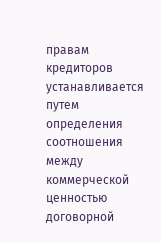правам кредиторов устанавливается путем определения соотношения между коммерческой ценностью договорной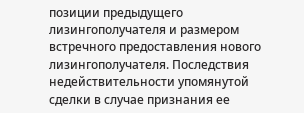позиции предыдущего лизингополучателя и размером встречного предоставления нового лизингополучателя. Последствия недействительности упомянутой сделки в случае признания ее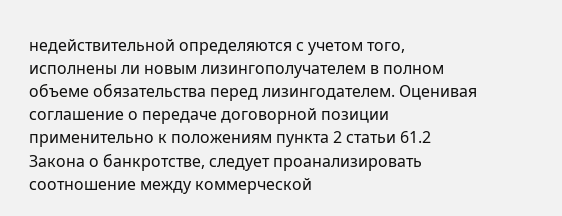недействительной определяются с учетом того, исполнены ли новым лизингополучателем в полном объеме обязательства перед лизингодателем. Оценивая соглашение о передаче договорной позиции применительно к положениям пункта 2 статьи 61.2 Закона о банкротстве, следует проанализировать соотношение между коммерческой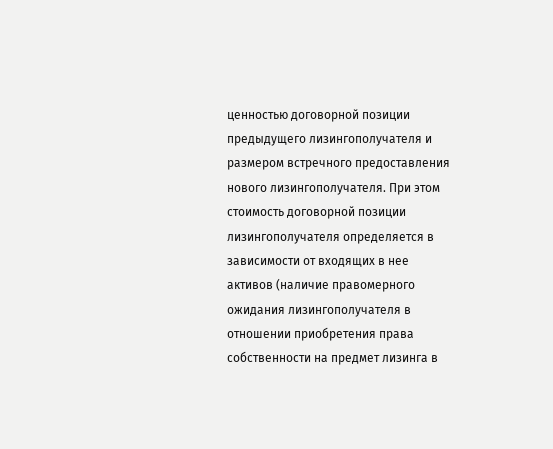ценностью договорной позиции предыдущего лизингополучателя и размером встречного предоставления нового лизингополучателя. При этом стоимость договорной позиции лизингополучателя определяется в зависимости от входящих в нее активов (наличие правомерного ожидания лизингополучателя в отношении приобретения права собственности на предмет лизинга в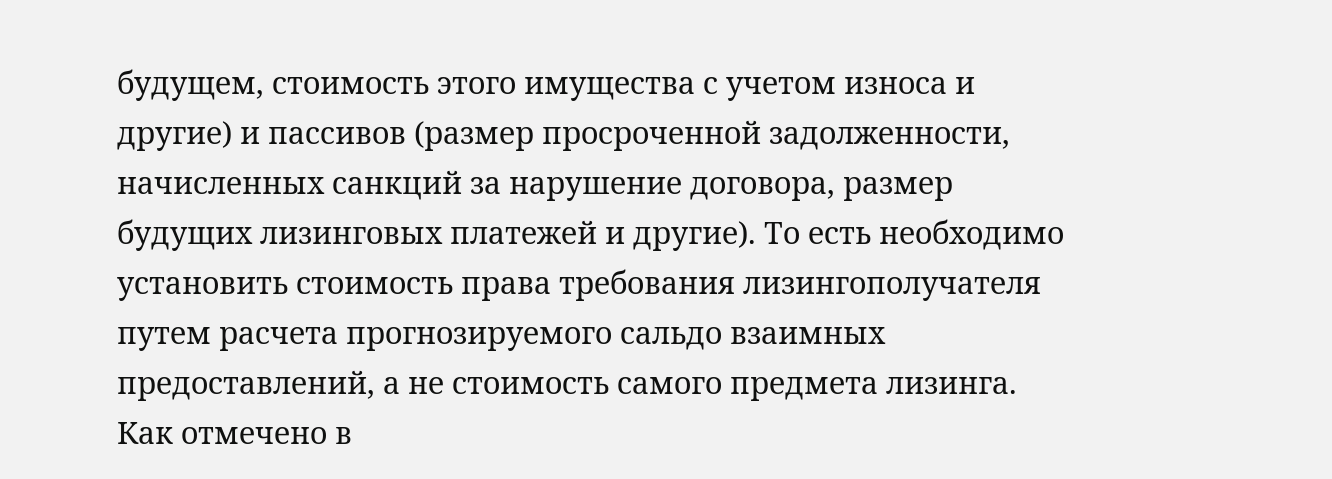будущем, стоимость этого имущества с учетом износа и другие) и пассивов (размер просроченной задолженности, начисленных санкций за нарушение договора, размер будущих лизинговых платежей и другие). То есть необходимо установить стоимость права требования лизингополучателя путем расчета прогнозируемого сальдо взаимных предоставлений, а не стоимость самого предмета лизинга. Как отмечено в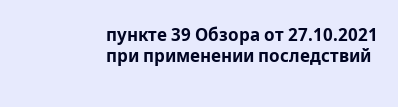пункте 39 Обзора от 27.10.2021 при применении последствий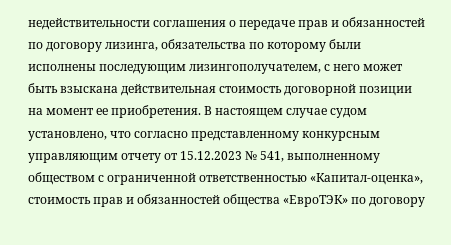недействительности соглашения о передаче прав и обязанностей по договору лизинга, обязательства по которому были исполнены последующим лизингополучателем, с него может быть взыскана действительная стоимость договорной позиции на момент ее приобретения. В настоящем случае судом установлено, что согласно представленному конкурсным управляющим отчету от 15.12.2023 № 541, выполненному обществом с ограниченной ответственностью «Капитал-оценка», стоимость прав и обязанностей общества «ЕвроТЭК» по договору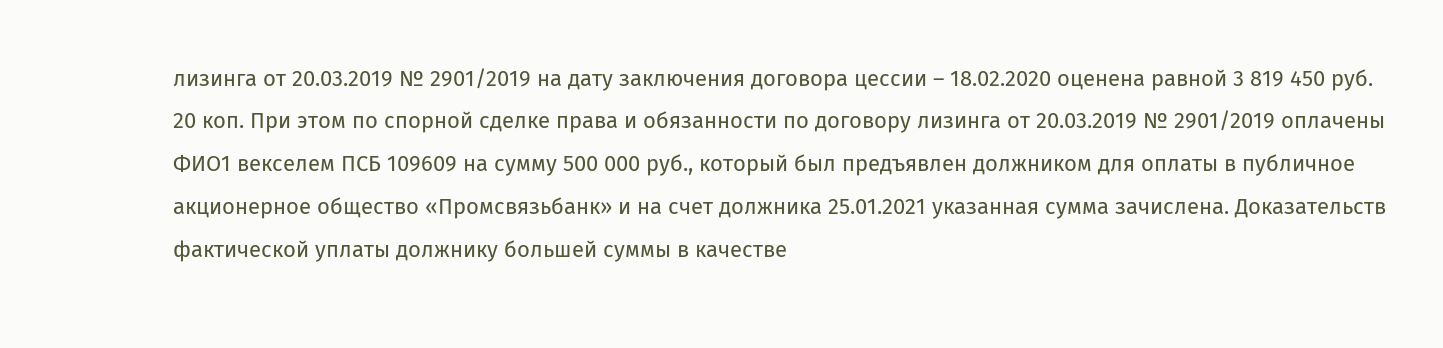лизинга от 20.03.2019 № 2901/2019 на дату заключения договора цессии – 18.02.2020 оценена равной 3 819 450 руб. 20 коп. При этом по спорной сделке права и обязанности по договору лизинга от 20.03.2019 № 2901/2019 оплачены ФИО1 векселем ПСБ 109609 на сумму 500 000 руб., который был предъявлен должником для оплаты в публичное акционерное общество «Промсвязьбанк» и на счет должника 25.01.2021 указанная сумма зачислена. Доказательств фактической уплаты должнику большей суммы в качестве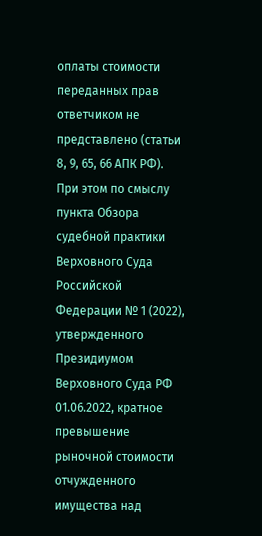оплаты стоимости переданных прав ответчиком не представлено (статьи 8, 9, 65, 66 АПК РФ). При этом по смыслу пункта Обзора судебной практики Верховного Суда Российской Федерации № 1 (2022), утвержденного Президиумом Верховного Суда РФ 01.06.2022, кратное превышение рыночной стоимости отчужденного имущества над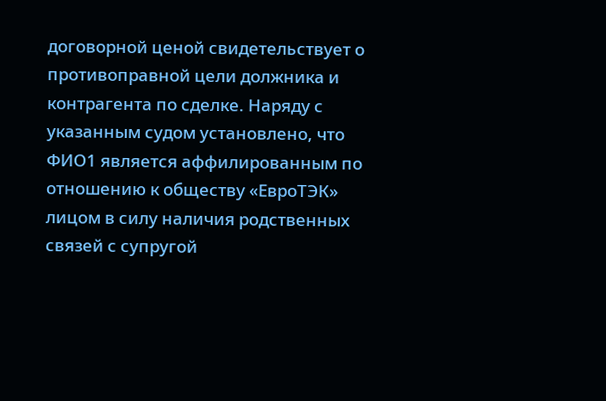договорной ценой свидетельствует о противоправной цели должника и контрагента по сделке. Наряду с указанным судом установлено, что ФИО1 является аффилированным по отношению к обществу «ЕвроТЭК» лицом в силу наличия родственных связей с супругой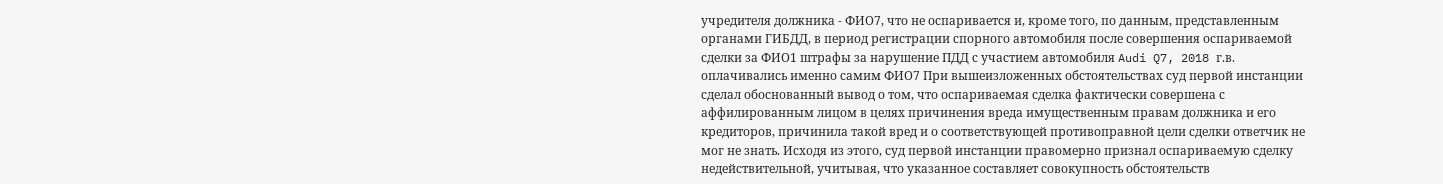учредителя должника - ФИО7, что не оспаривается и, кроме того, по данным, представленным органами ГИБДД, в период регистрации спорного автомобиля после совершения оспариваемой сделки за ФИО1 штрафы за нарушение ПДД с участием автомобиля Audi Q7, 2018 г.в. оплачивались именно самим ФИО7 При вышеизложенных обстоятельствах суд первой инстанции сделал обоснованный вывод о том, что оспариваемая сделка фактически совершена с аффилированным лицом в целях причинения вреда имущественным правам должника и его кредиторов, причинила такой вред и о соответствующей противоправной цели сделки ответчик не мог не знать. Исходя из этого, суд первой инстанции правомерно признал оспариваемую сделку недействительной, учитывая, что указанное составляет совокупность обстоятельств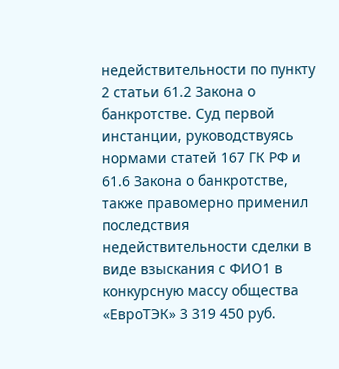недействительности по пункту 2 статьи 61.2 Закона о банкротстве. Суд первой инстанции, руководствуясь нормами статей 167 ГК РФ и 61.6 Закона о банкротстве, также правомерно применил последствия недействительности сделки в виде взыскания с ФИО1 в конкурсную массу общества «ЕвроТЭК» 3 319 450 руб.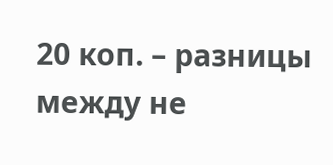20 коп. – разницы между не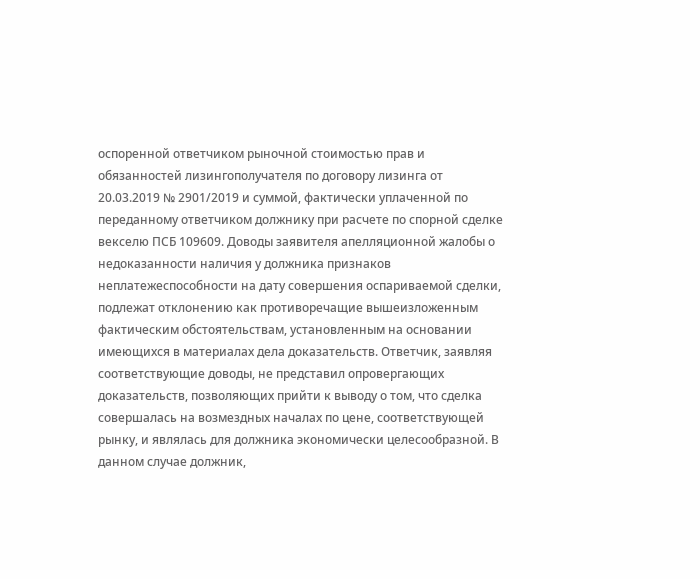оспоренной ответчиком рыночной стоимостью прав и обязанностей лизингополучателя по договору лизинга от 20.03.2019 № 2901/2019 и суммой, фактически уплаченной по переданному ответчиком должнику при расчете по спорной сделке векселю ПСБ 109609. Доводы заявителя апелляционной жалобы о недоказанности наличия у должника признаков неплатежеспособности на дату совершения оспариваемой сделки, подлежат отклонению как противоречащие вышеизложенным фактическим обстоятельствам, установленным на основании имеющихся в материалах дела доказательств. Ответчик, заявляя соответствующие доводы, не представил опровергающих доказательств, позволяющих прийти к выводу о том, что сделка совершалась на возмездных началах по цене, соответствующей рынку, и являлась для должника экономически целесообразной. В данном случае должник,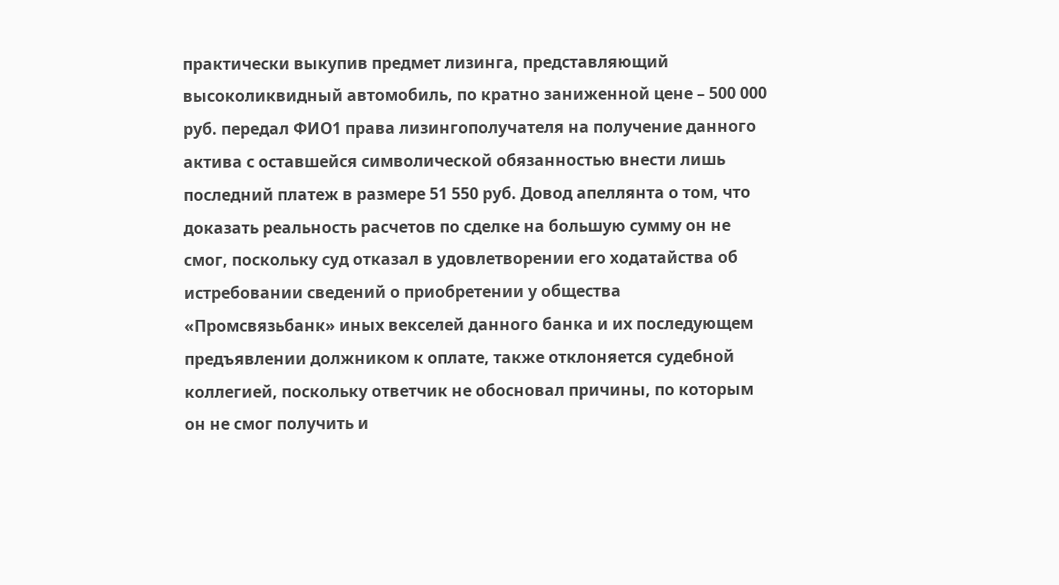практически выкупив предмет лизинга, представляющий высоколиквидный автомобиль, по кратно заниженной цене – 500 000 руб. передал ФИО1 права лизингополучателя на получение данного актива с оставшейся символической обязанностью внести лишь последний платеж в размере 51 550 руб. Довод апеллянта о том, что доказать реальность расчетов по сделке на большую сумму он не смог, поскольку суд отказал в удовлетворении его ходатайства об истребовании сведений о приобретении у общества «Промсвязьбанк» иных векселей данного банка и их последующем предъявлении должником к оплате, также отклоняется судебной коллегией, поскольку ответчик не обосновал причины, по которым он не смог получить и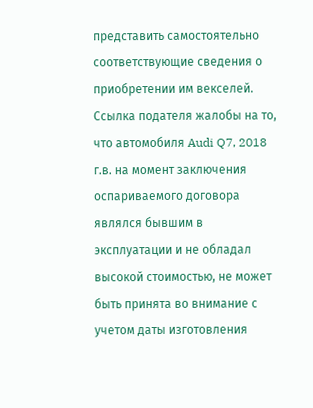представить самостоятельно соответствующие сведения о приобретении им векселей. Ссылка подателя жалобы на то, что автомобиля Audi Q7, 2018 г.в. на момент заключения оспариваемого договора являлся бывшим в эксплуатации и не обладал высокой стоимостью, не может быть принята во внимание с учетом даты изготовления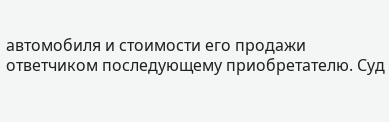автомобиля и стоимости его продажи ответчиком последующему приобретателю. Суд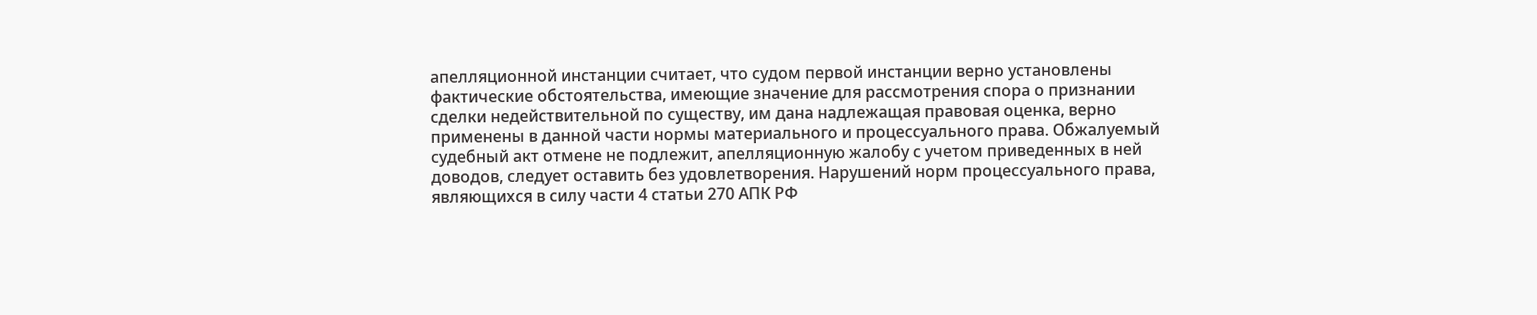апелляционной инстанции считает, что судом первой инстанции верно установлены фактические обстоятельства, имеющие значение для рассмотрения спора о признании сделки недействительной по существу, им дана надлежащая правовая оценка, верно применены в данной части нормы материального и процессуального права. Обжалуемый судебный акт отмене не подлежит, апелляционную жалобу с учетом приведенных в ней доводов, следует оставить без удовлетворения. Нарушений норм процессуального права, являющихся в силу части 4 статьи 270 АПК РФ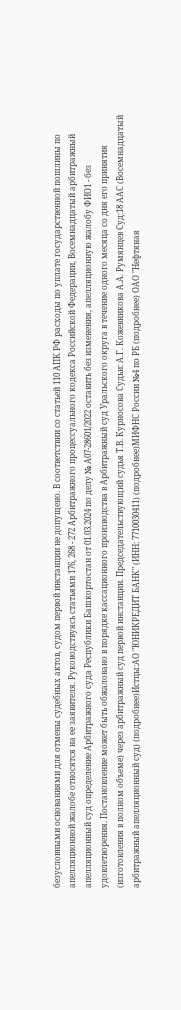безусловными основаниями для отмены судебных актов, судом первой инстанции не допущено. В соответствии со статьей 110 АПК РФ расходы по уплате государственной пошлины по апелляционной жалобе относятся на ее заявителя. Руководствуясь статьями 176, 268 - 272 Арбитражного процессуального кодекса Российской Федерации, Восемнадцатый арбитражный апелляционный суд определение Арбитражного суда Республики Башкортостан от 01.03.2024 по делу № А07-28601/2022 оставить без изменения, апелляционную жалобу ФИО1 - без удовлетворения. Постановление может быть обжаловано в порядке кассационного производства в Арбитражный суд Уральского округа в течение одного месяца со дня его принятия (изготовления в полном объеме) через арбитражный суд первой инстанции. Председательствующий судья Т.В. Курносова Судьи: А.Г. Кожевникова А.А. Румянцев Суд:18 ААС (Восемнадцатый арбитражный апелляционный суд) (подробнее)Истцы:АО "ЮНИКРЕДИТ БАНК" (ИНН: 7710030411) (подробнее)МИФНС России №4 по РБ (подробнее) ОАО "Нефтяная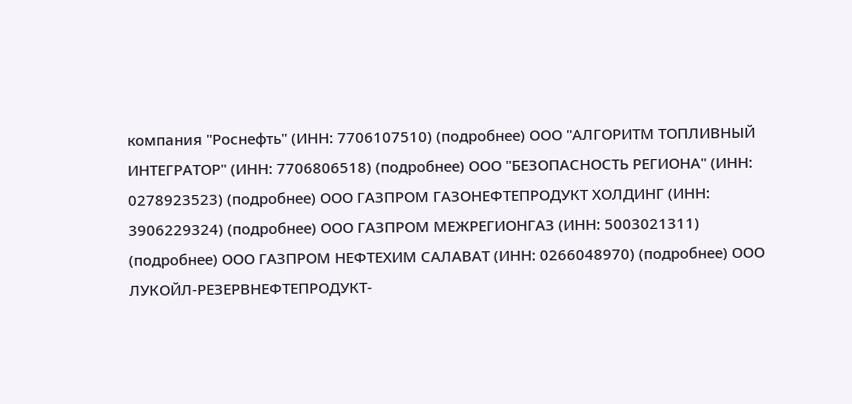компания "Роснефть" (ИНН: 7706107510) (подробнее) ООО "АЛГОРИТМ ТОПЛИВНЫЙ ИНТЕГРАТОР" (ИНН: 7706806518) (подробнее) ООО "БЕЗОПАСНОСТЬ РЕГИОНА" (ИНН: 0278923523) (подробнее) ООО ГАЗПРОМ ГАЗОНЕФТЕПРОДУКТ ХОЛДИНГ (ИНН: 3906229324) (подробнее) ООО ГАЗПРОМ МЕЖРЕГИОНГАЗ (ИНН: 5003021311) (подробнее) ООО ГАЗПРОМ НЕФТЕХИМ САЛАВАТ (ИНН: 0266048970) (подробнее) ООО ЛУКОЙЛ-РЕЗЕРВНЕФТЕПРОДУКТ-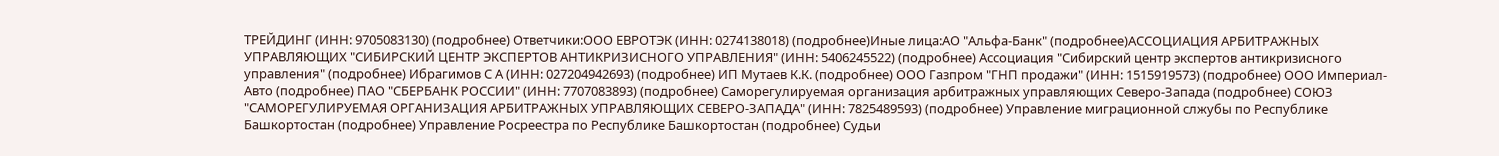ТРЕЙДИНГ (ИНН: 9705083130) (подробнее) Ответчики:ООО ЕВРОТЭК (ИНН: 0274138018) (подробнее)Иные лица:АО "Альфа-Банк" (подробнее)АССОЦИАЦИЯ АРБИТРАЖНЫХ УПРАВЛЯЮЩИХ "СИБИРСКИЙ ЦЕНТР ЭКСПЕРТОВ АНТИКРИЗИСНОГО УПРАВЛЕНИЯ" (ИНН: 5406245522) (подробнее) Ассоциация "Сибирский центр экспертов антикризисного управления" (подробнее) Ибрагимов С А (ИНН: 027204942693) (подробнее) ИП Мутаев К.К. (подробнее) ООО Газпром "ГНП продажи" (ИНН: 1515919573) (подробнее) ООО Империал-Авто (подробнее) ПАО "СБЕРБАНК РОССИИ" (ИНН: 7707083893) (подробнее) Саморегулируемая организация арбитражных управляющих Северо-Запада (подробнее) СОЮЗ "САМОРЕГУЛИРУЕМАЯ ОРГАНИЗАЦИЯ АРБИТРАЖНЫХ УПРАВЛЯЮЩИХ СЕВЕРО-ЗАПАДА" (ИНН: 7825489593) (подробнее) Управление миграционной слжубы по Республике Башкортостан (подробнее) Управление Росреестра по Республике Башкортостан (подробнее) Судьи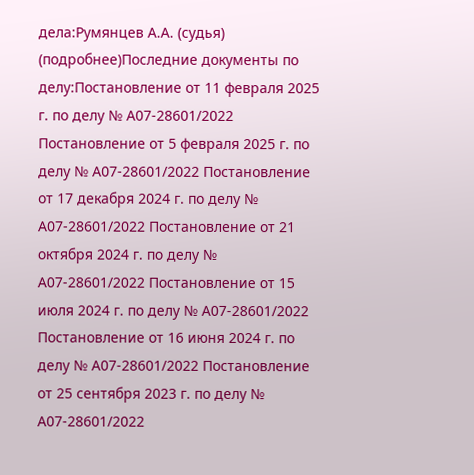дела:Румянцев А.А. (судья) (подробнее)Последние документы по делу:Постановление от 11 февраля 2025 г. по делу № А07-28601/2022 Постановление от 5 февраля 2025 г. по делу № А07-28601/2022 Постановление от 17 декабря 2024 г. по делу № А07-28601/2022 Постановление от 21 октября 2024 г. по делу № А07-28601/2022 Постановление от 15 июля 2024 г. по делу № А07-28601/2022 Постановление от 16 июня 2024 г. по делу № А07-28601/2022 Постановление от 25 сентября 2023 г. по делу № А07-28601/2022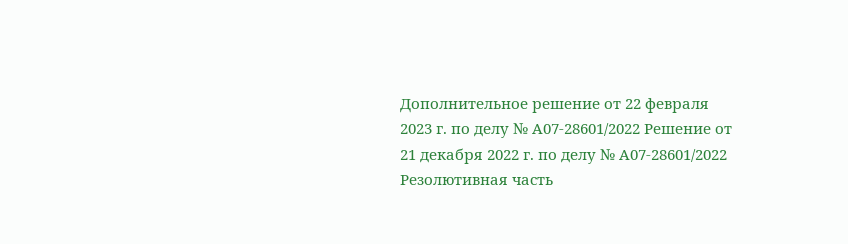Дополнительное решение от 22 февраля 2023 г. по делу № А07-28601/2022 Решение от 21 декабря 2022 г. по делу № А07-28601/2022 Резолютивная часть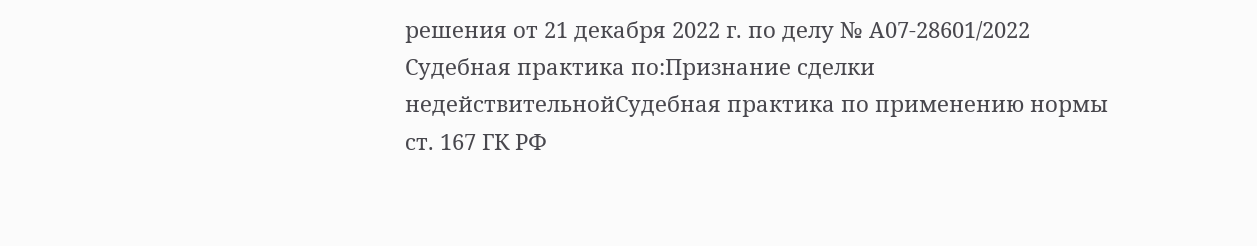решения от 21 декабря 2022 г. по делу № А07-28601/2022 Судебная практика по:Признание сделки недействительнойСудебная практика по применению нормы ст. 167 ГК РФ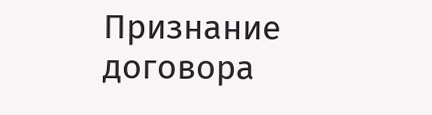Признание договора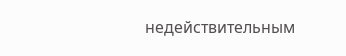недействительным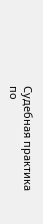Судебная практика по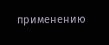применению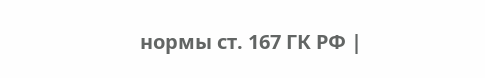нормы ст. 167 ГК РФ |